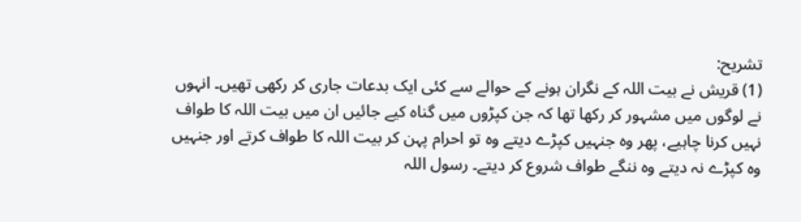تشریح:
(1) قریش نے بیت اللہ کے نگران ہونے کے حوالے سے کئی ایک بدعات جاری کر رکھی تھیں۔ انہوں نے لوگوں میں مشہور کر رکھا تھا کہ جن کپڑوں میں گناہ کیے جائیں ان میں بیت اللہ کا طواف نہیں کرنا چاہیے، پھر وہ جنہیں کپڑے دیتے وہ تو احرام پہن کر بیت اللہ کا طواف کرتے اور جنہیں وہ کپڑے نہ دیتے وہ ننگے طواف شروع کر دیتے۔ رسول اللہ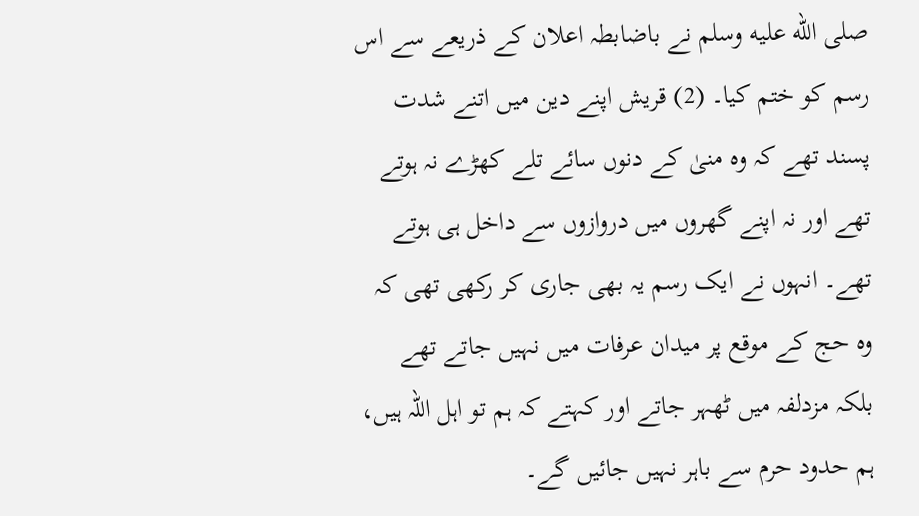صلى الله عليه وسلم نے باضابطہ اعلان کے ذریعے سے اس رسم کو ختم کیا۔ (2) قریش اپنے دین میں اتنے شدت پسند تھے کہ وہ منیٰ کے دنوں سائے تلے کھڑے نہ ہوتے تھے اور نہ اپنے گھروں میں دروازوں سے داخل ہی ہوتے تھے۔ انہوں نے ایک رسم یہ بھی جاری کر رکھی تھی کہ وہ حج کے موقع پر میدان عرفات میں نہیں جاتے تھے بلکہ مزدلفہ میں ٹھہر جاتے اور کہتے کہ ہم تو اہل اللہ ہیں، ہم حدود حرم سے باہر نہیں جائیں گے۔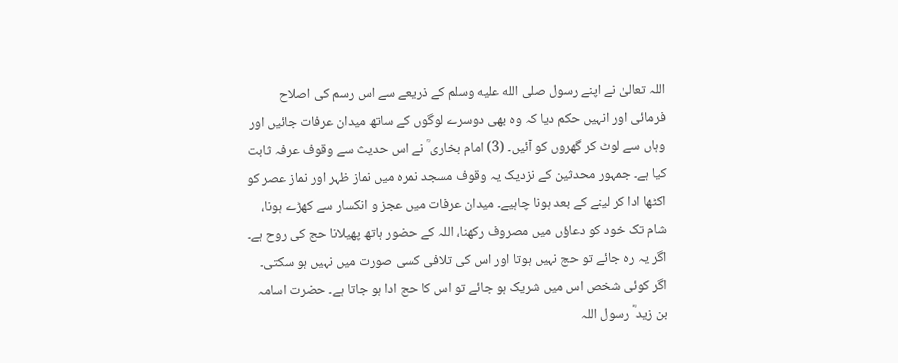اللہ تعالیٰ نے اپنے رسول صلى الله عليه وسلم کے ذریعے سے اس رسم کی اصلاح فرمائی اور انہیں حکم دیا کہ وہ بھی دوسرے لوگوں کے ساتھ میدان عرفات جائیں اور وہاں سے لوٹ کر گھروں کو آئیں۔ (3) امام بخاری ؒ نے اس حدیث سے وقوف عرفہ ثابت کیا ہے۔ جمہور محدثین کے نزدیک یہ وقوف مسجد نمرہ میں نماز ظہر اور نماز عصر کو اکٹھا ادا کر لینے کے بعد ہونا چاہیے۔ میدان عرفات میں عجز و انکسار سے کھڑے ہونا، شام تک خود کو دعاؤں میں مصروف رکھنا، اللہ کے حضور ہاتھ پھیلانا حج کی روح ہے۔ اگر یہ رہ جائے تو حج نہیں ہوتا اور اس کی تلافی کسی صورت میں نہیں ہو سکتی۔ اگر کوئی شخص اس میں شریک ہو جائے تو اس کا حج ادا ہو جاتا ہے۔ حضرت اسامہ بن زید ؓ رسول اللہ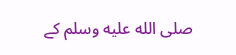صلى الله عليه وسلم کے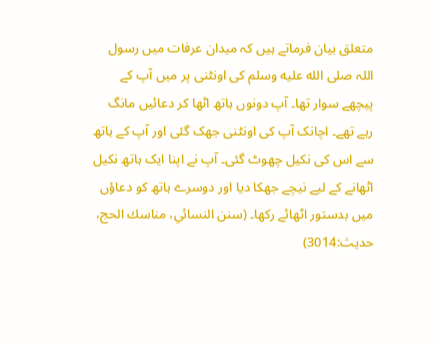متعلق بیان فرماتے ہیں کہ میدان عرفات میں رسول اللہ صلى الله عليه وسلم کی اونٹنی پر میں آپ کے پیچھے سوار تھا۔ آپ دونوں ہاتھ اٹھا کر دعائیں مانگ رہے تھے۔ اچانک آپ کی اونٹنی جھک گئی اور آپ کے ہاتھ سے اس کی نکیل چھوٹ گئی۔ آپ نے اپنا ایک ہاتھ نکیل اٹھانے کے لیے نیچے جھکا دیا اور دوسرے ہاتھ کو دعاؤں میں بدستور اٹھائے رکھا۔ (سنن النسائي، مناسك الحج، حدیث:3014)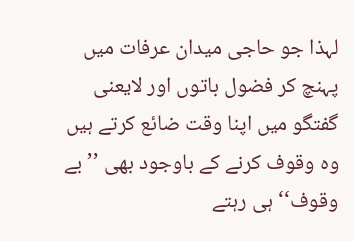لہذا جو حاجی میدان عرفات میں پہنچ کر فضول باتوں اور لایعنی گفتگو میں اپنا وقت ضائع کرتے ہیں وہ وقوف کرنے کے باوجود بھی ’’بے وقوف‘‘ ہی رہتے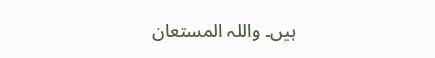ہیں۔ واللہ المستعان